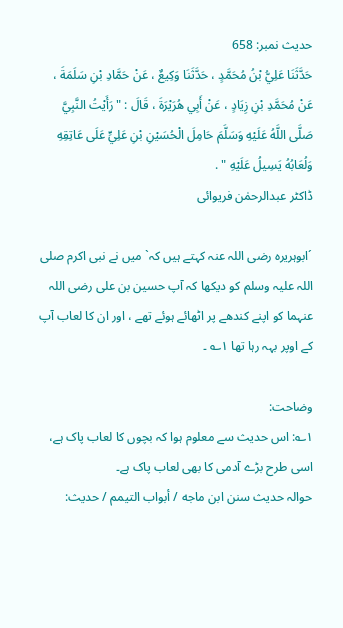حدیث نمبر: 658
حَدَّثَنَا عَلِيُّ بْنُ مُحَمَّدٍ ، حَدَّثَنَا وَكِيعٌ ، عَنْ حَمَّادِ بْنِ سَلَمَةَ ، عَنْ مُحَمَّدِ بْنِ زِيَادٍ ، عَنْ أَبِي هُرَيْرَةَ ، قَالَ : " رَأَيْتُ النَّبِيَّ صَلَّى اللَّهُ عَلَيْهِ وَسَلَّمَ حَامِلَ الْحُسَيْنِ بْنِ عَلِيٍّ عَلَى عَاتِقِهِ وَلُعَابُهُ يَسِيلُ عَلَيْهِ " .
ڈاکٹر عبدالرحمٰن فریوائی

´ابوہریرہ رضی اللہ عنہ کہتے ہیں کہ` میں نے نبی اکرم صلی اللہ علیہ وسلم کو دیکھا کہ آپ حسین بن علی رضی اللہ عنہما کو اپنے کندھے پر اٹھائے ہوئے تھے ، اور ان کا لعاب آپ کے اوپر بہہ رہا تھا ۱؎ ۔

وضاحت:
۱؎: اس حدیث سے معلوم ہوا کہ بچوں کا لعاب پاک ہے، اسی طرح بڑے آدمی کا بھی لعاب پاک ہے۔
حوالہ حدیث سنن ابن ماجه / أبواب التيمم / حدیث: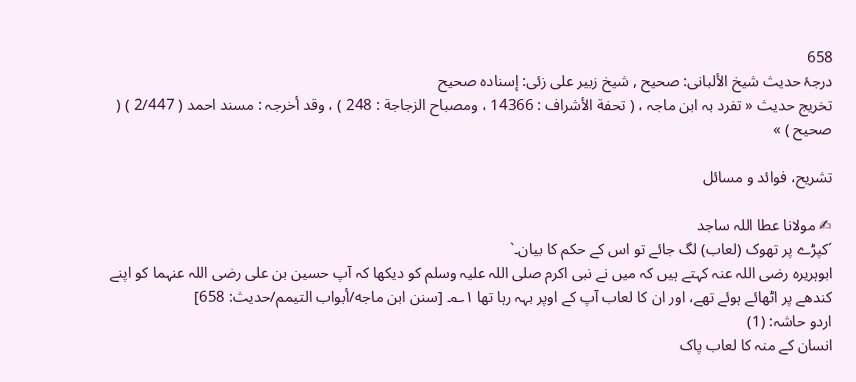658
درجۂ حدیث شیخ الألبانی: صحيح , شیخ زبیر علی زئی: إسناده صحيح
تخریج حدیث « تفرد بہ ابن ماجہ ، ( تحفة الأشراف : 14366 ، ومصباح الزجاجة : 248 ) ، وقد أخرجہ : مسند احمد ( 2/447 ) ( صحیح ) »

تشریح، فوائد و مسائل

✍ مولانا عطا اللہ ساجد
´کپڑے پر تھوک (لعاب) لگ جائے تو اس کے حکم کا بیان۔`
ابوہریرہ رضی اللہ عنہ کہتے ہیں کہ میں نے نبی اکرم صلی اللہ علیہ وسلم کو دیکھا کہ آپ حسین بن علی رضی اللہ عنہما کو اپنے کندھے پر اٹھائے ہوئے تھے، اور ان کا لعاب آپ کے اوپر بہہ رہا تھا ۱؎۔ [سنن ابن ماجه/أبواب التيمم/حدیث: 658]
اردو حاشہ: (1)
انسان کے منہ کا لعاب پاک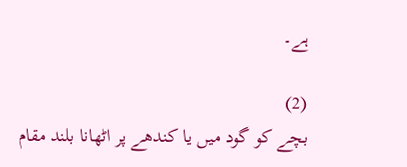ہے۔

(2)
بچے کو گود میں یا کندھے پر اٹھانا بلند مقام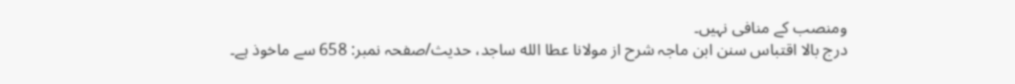ومنصب کے منافی نہیں۔
درج بالا اقتباس سنن ابن ماجہ شرح از مولانا عطا الله ساجد، حدیث/صفحہ نمبر: 658 سے ماخوذ ہے۔